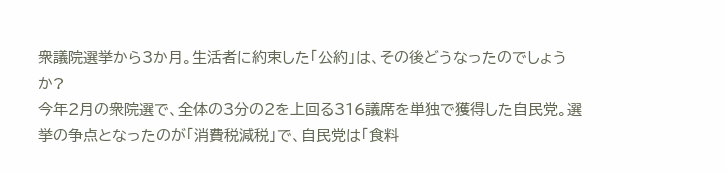衆議院選挙から3か月。生活者に約束した「公約」は、その後どうなったのでしょうか?
今年2月の衆院選で、全体の3分の2を上回る316議席を単独で獲得した自民党。選挙の争点となったのが「消費税減税」で、自民党は「食料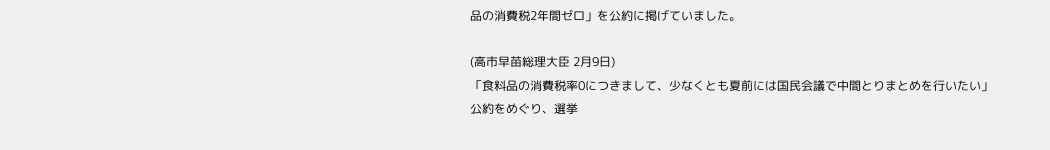品の消費税2年間ゼロ」を公約に掲げていました。

(高市早苗総理大臣 2月9日)
「食料品の消費税率0につきまして、少なくとも夏前には国民会議で中間とりまとめを行いたい」
公約をめぐり、選挙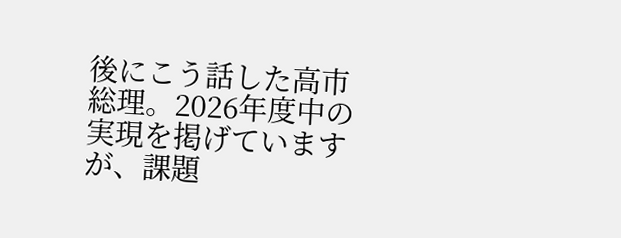後にこう話した高市総理。2026年度中の実現を掲げていますが、課題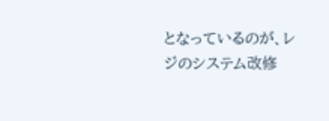となっているのが、レジのシステム改修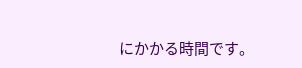にかかる時間です。